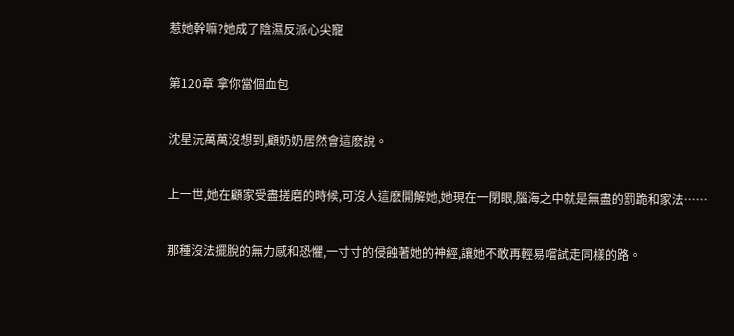惹她幹嘛?她成了陰濕反派心尖寵

第120章 拿你當個血包

沈星沅萬萬沒想到,顧奶奶居然會這麽說。

上一世,她在顧家受盡搓磨的時候,可沒人這麽開解她,她現在一閉眼,腦海之中就是無盡的罰跪和家法……

那種沒法擺脫的無力感和恐懼,一寸寸的侵蝕著她的神經,讓她不敢再輕易嚐試走同樣的路。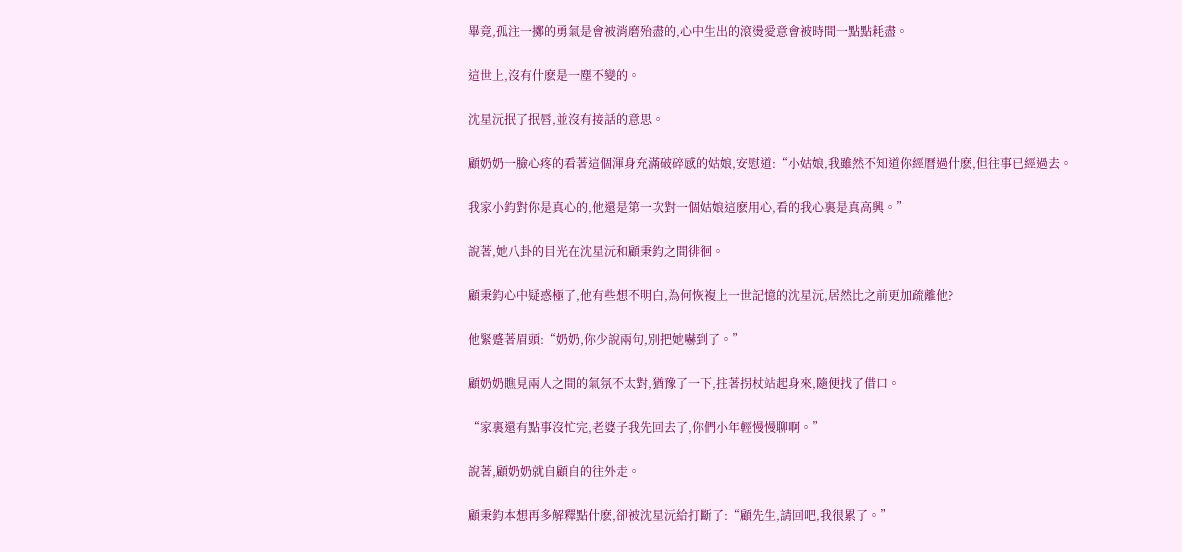畢竟,孤注一擲的勇氣是會被消磨殆盡的,心中生出的滾燙愛意會被時間一點點耗盡。

這世上,沒有什麽是一塵不變的。

沈星沅抿了抿唇,並沒有接話的意思。

顧奶奶一臉心疼的看著這個渾身充滿破碎感的姑娘,安慰道:“小姑娘,我雖然不知道你經曆過什麽,但往事已經過去。

我家小鈞對你是真心的,他還是第一次對一個姑娘這麽用心,看的我心裏是真高興。”

說著,她八卦的目光在沈星沅和顧秉鈞之間徘徊。

顧秉鈞心中疑惑極了,他有些想不明白,為何恢複上一世記憶的沈星沅,居然比之前更加疏離他?

他緊蹙著眉頭:“奶奶,你少說兩句,別把她嚇到了。”

顧奶奶瞧見兩人之間的氣氛不太對,猶豫了一下,拄著拐杖站起身來,隨便找了借口。

“家裏還有點事沒忙完,老婆子我先回去了,你們小年輕慢慢聊啊。”

說著,顧奶奶就自顧自的往外走。

顧秉鈞本想再多解釋點什麽,卻被沈星沅給打斷了:“顧先生,請回吧,我很累了。”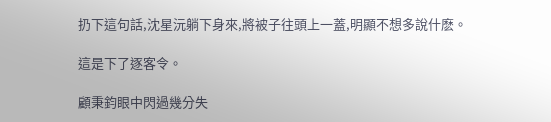扔下這句話,沈星沅躺下身來,將被子往頭上一蓋,明顯不想多說什麽。

這是下了逐客令。

顧秉鈞眼中閃過幾分失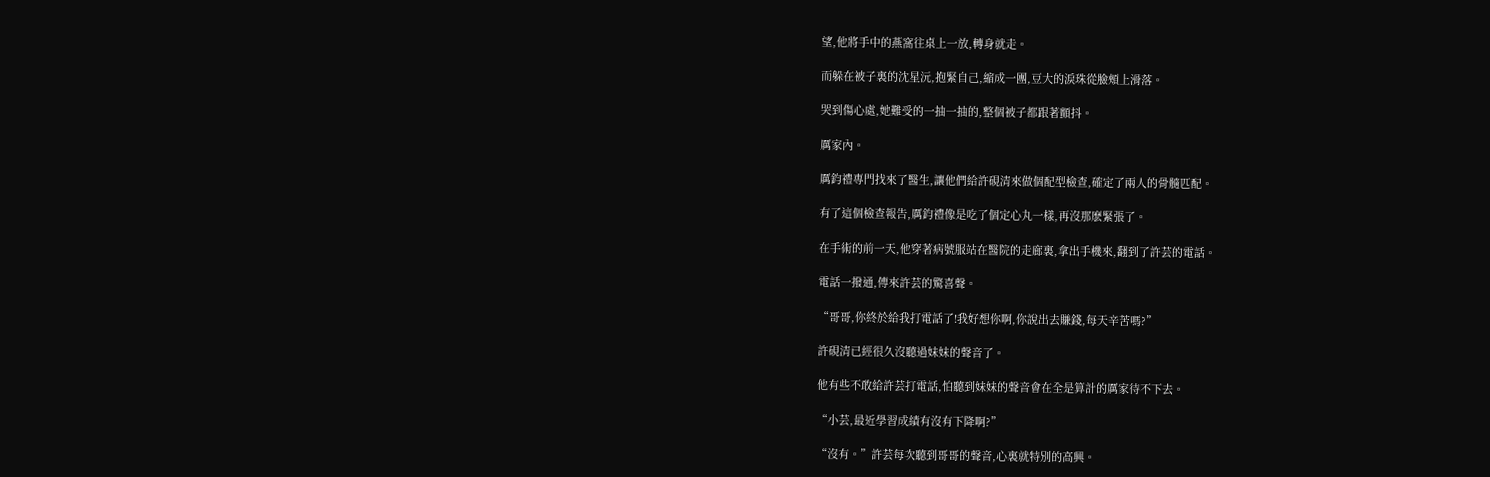望,他將手中的燕窩往桌上一放,轉身就走。

而躲在被子裏的沈星沅,抱緊自己,縮成一團,豆大的淚珠從臉頰上滑落。

哭到傷心處,她難受的一抽一抽的,整個被子都跟著顫抖。

厲家內。

厲鈞禮專門找來了醫生,讓他們給許硯清來做個配型檢查,確定了兩人的骨髓匹配。

有了這個檢查報告,厲鈞禮像是吃了個定心丸一樣,再沒那麽緊張了。

在手術的前一天,他穿著病號服站在醫院的走廊裏,拿出手機來,翻到了許芸的電話。

電話一撥通,傳來許芸的驚喜聲。

“哥哥,你終於給我打電話了!我好想你啊,你說出去賺錢,每天辛苦嗎?”

許硯清已經很久沒聽過妹妹的聲音了。

他有些不敢給許芸打電話,怕聽到妹妹的聲音會在全是算計的厲家待不下去。

“小芸,最近學習成績有沒有下降啊?”

“沒有。”許芸每次聽到哥哥的聲音,心裏就特別的高興。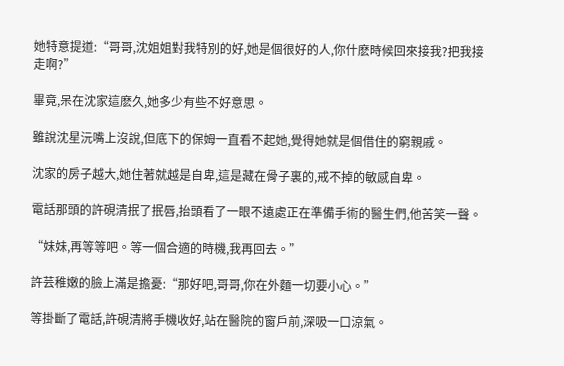她特意提道:“哥哥,沈姐姐對我特別的好,她是個很好的人,你什麽時候回來接我?把我接走啊?”

畢竟,呆在沈家這麽久,她多少有些不好意思。

雖說沈星沅嘴上沒說,但底下的保姆一直看不起她,覺得她就是個借住的窮親戚。

沈家的房子越大,她住著就越是自卑,這是藏在骨子裏的,戒不掉的敏感自卑。

電話那頭的許硯清抿了抿唇,抬頭看了一眼不遠處正在準備手術的醫生們,他苦笑一聲。

“妹妹,再等等吧。等一個合適的時機,我再回去。”

許芸稚嫩的臉上滿是擔憂:“那好吧,哥哥,你在外麵一切要小心。”

等掛斷了電話,許硯清將手機收好,站在醫院的窗戶前,深吸一口涼氣。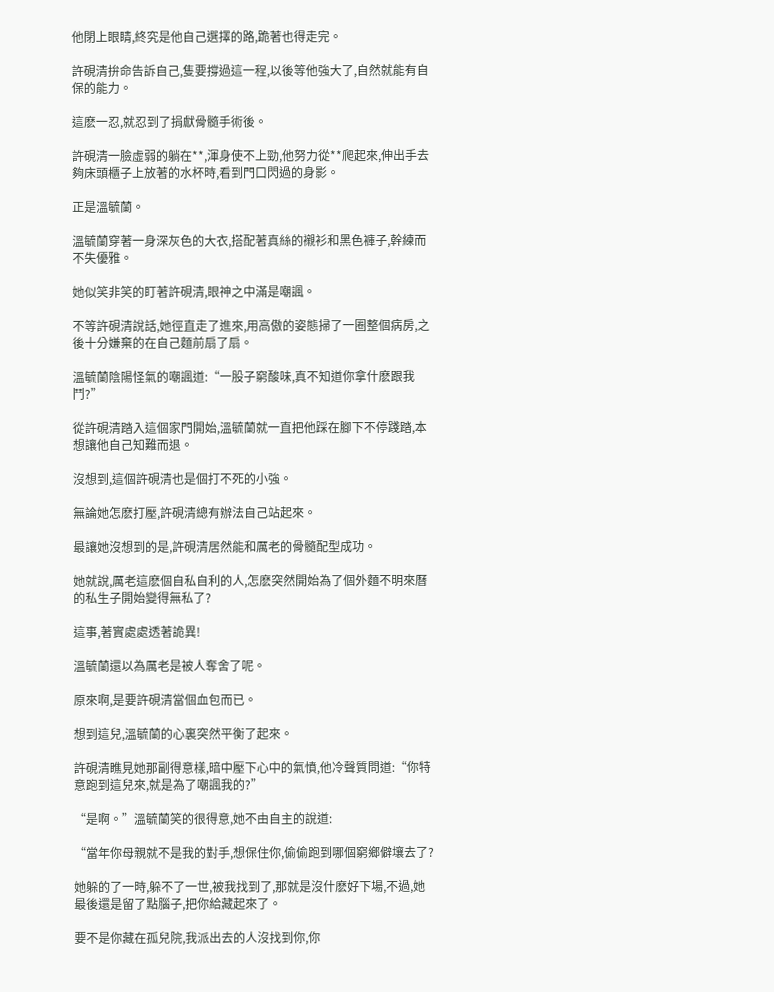他閉上眼睛,終究是他自己選擇的路,跪著也得走完。

許硯清拚命告訴自己,隻要撐過這一程,以後等他強大了,自然就能有自保的能力。

這麽一忍,就忍到了捐獻骨髓手術後。

許硯清一臉虛弱的躺在**,渾身使不上勁,他努力從**爬起來,伸出手去夠床頭櫃子上放著的水杯時,看到門口閃過的身影。

正是溫毓蘭。

溫毓蘭穿著一身深灰色的大衣,搭配著真絲的襯衫和黑色褲子,幹練而不失優雅。

她似笑非笑的盯著許硯清,眼神之中滿是嘲諷。

不等許硯清說話,她徑直走了進來,用高傲的姿態掃了一圈整個病房,之後十分嫌棄的在自己麵前扇了扇。

溫毓蘭陰陽怪氣的嘲諷道:“一股子窮酸味,真不知道你拿什麽跟我鬥?”

從許硯清踏入這個家門開始,溫毓蘭就一直把他踩在腳下不停踐踏,本想讓他自己知難而退。

沒想到,這個許硯清也是個打不死的小強。

無論她怎麽打壓,許硯清總有辦法自己站起來。

最讓她沒想到的是,許硯清居然能和厲老的骨髓配型成功。

她就說,厲老這麽個自私自利的人,怎麽突然開始為了個外麵不明來曆的私生子開始變得無私了?

這事,著實處處透著詭異!

溫毓蘭還以為厲老是被人奪舍了呢。

原來啊,是要許硯清當個血包而已。

想到這兒,溫毓蘭的心裏突然平衡了起來。

許硯清瞧見她那副得意樣,暗中壓下心中的氣憤,他冷聲質問道:“你特意跑到這兒來,就是為了嘲諷我的?”

“是啊。”溫毓蘭笑的很得意,她不由自主的說道:

“當年你母親就不是我的對手,想保住你,偷偷跑到哪個窮鄉僻壤去了?

她躲的了一時,躲不了一世,被我找到了,那就是沒什麽好下場,不過,她最後還是留了點腦子,把你給藏起來了。

要不是你藏在孤兒院,我派出去的人沒找到你,你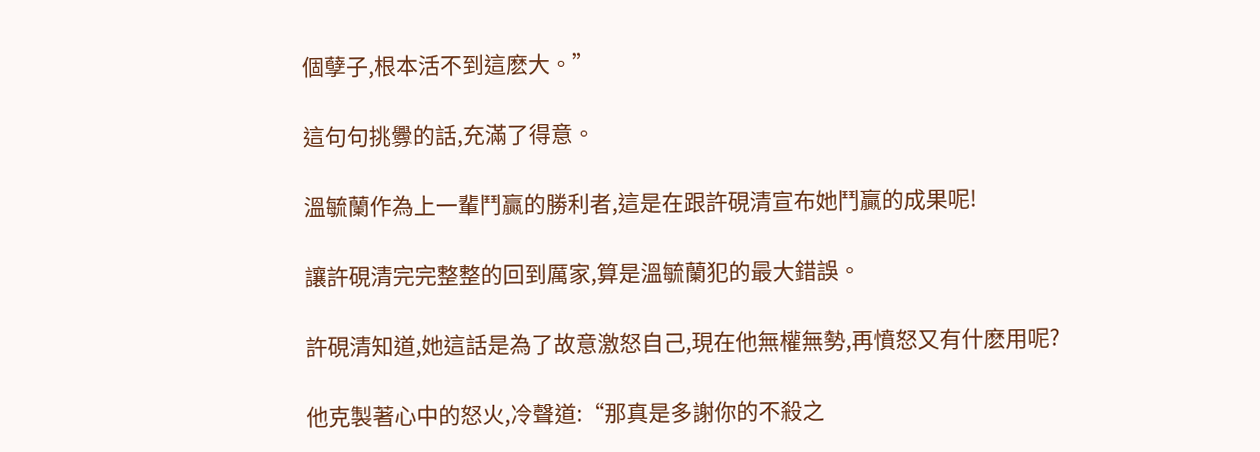個孽子,根本活不到這麽大。”

這句句挑釁的話,充滿了得意。

溫毓蘭作為上一輩鬥贏的勝利者,這是在跟許硯清宣布她鬥贏的成果呢!

讓許硯清完完整整的回到厲家,算是溫毓蘭犯的最大錯誤。

許硯清知道,她這話是為了故意激怒自己,現在他無權無勢,再憤怒又有什麽用呢?

他克製著心中的怒火,冷聲道:“那真是多謝你的不殺之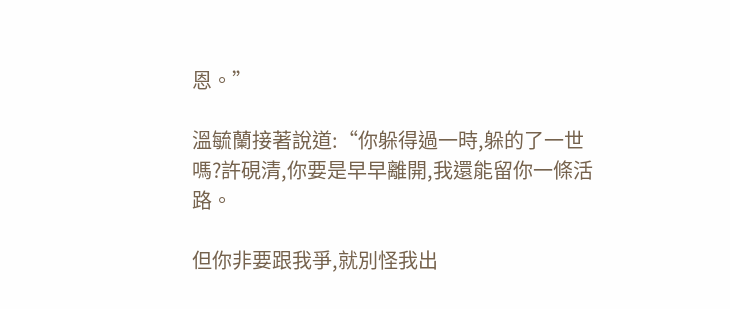恩。”

溫毓蘭接著說道:“你躲得過一時,躲的了一世嗎?許硯清,你要是早早離開,我還能留你一條活路。

但你非要跟我爭,就別怪我出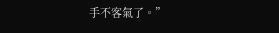手不客氣了。”